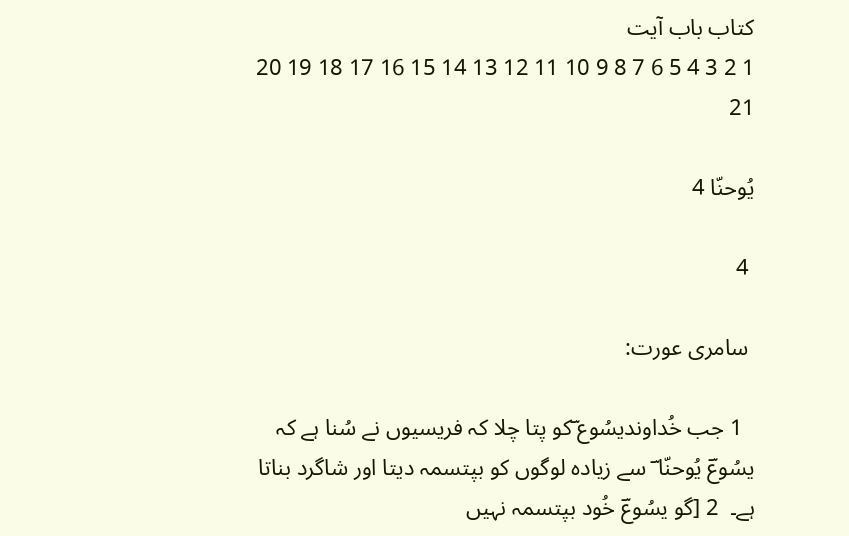کتاب باب آیت
1 2 3 4 5 6 7 8 9 10 11 12 13 14 15 16 17 18 19 20 21

یُوحنّا 4

 4

 سامری عورت:

  1 جب خُداوندیسُوع ؔکو پتا چلا کہ فریسیوں نے سُنا ہے کہ یسُوعؔ یُوحنّا ؔ سے زیادہ لوگوں کو بپتسمہ دیتا اور شاگرد بناتا ہے۔  2 [گو یسُوعؔ خُود بپتسمہ نہیں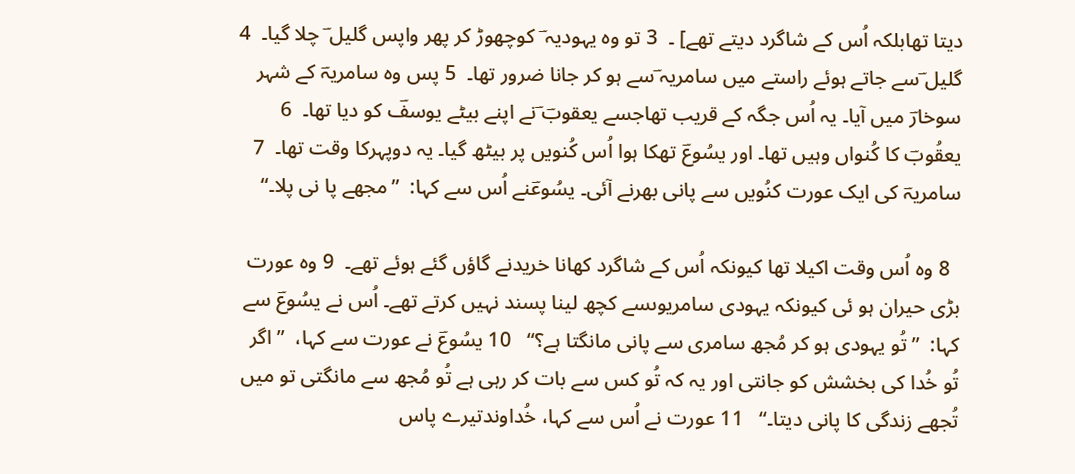دیتا تھابلکہ اُس کے شاگرد دیتے تھے] ۔  3 تو وہ یہودیہ ؔ کوچھوڑ کر پھر واپس گلیل ؔ چلا گیا۔  4 گلیل ؔسے جاتے ہوئے راستے میں سامریہ ؔسے ہو کر جانا ضرور تھا۔  5 پس وہ سامریہؔ کے شہر سوخارؔ میں آیا۔ یہ اُس جگہ کے قریب تھاجسے یعقوبؔ ؔنے اپنے بیٹے یوسفؔ کو دیا تھا۔  6 یعقُوبؔ کا کُنواں وہیں تھا۔ اور یسُوعؔ تھکا ہوا اُس کُنویں پر بیٹھ گیا۔ یہ دوپہرکا وقت تھا۔  7 سامریہؔ کی ایک عورت کنُویں سے پانی بھرنے آئی۔ یسُوعؔنے اُس سے کہا:  ”مجھے پا نی پلا۔“

  8 وہ اُس وقت اکیلا تھا کیونکہ اُس کے شاگرد کھانا خریدنے گاؤں گئے ہوئے تھے۔  9 وہ عورت بڑی حیران ہو ئی کیونکہ یہودی سامریوںسے کچھ لینا پسند نہیں کرتے تھے۔ اُس نے یسُوعؔ سے کہا:  ”تُو یہودی ہو کر مُجھ سامری سے پانی مانگتا ہے؟“   10 یسُوعؔ نے عورت سے کہا،  ”اگر تُو خُدا کی بخشش کو جانتی اور یہ کہ تُو کس سے بات کر رہی ہے تُو مُجھ سے مانگتی تو میں تُجھے زندگی کا پانی دیتا۔“   11 عورت نے اُس سے کہا، خُداوندتیرے پاس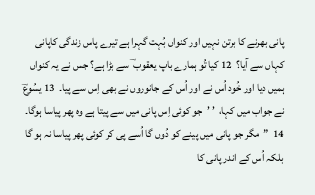پانی بھرنے کا برتن نہیں اور کنواں بُہت گہرا ہے تیرے پاس زندگی کاپانی کہاں سے آیا؟  12 کیا تُو ہمارے باپ یعقوب ؔ سے بڑا ہے؟ جس نے یہ کنواں ہمیں دیا اور خُود اُس نے اور اُس کے جانوروں نے بھی اِس سے پیا۔  13 یسُوعؔ نے جواب میں کہا،  ’ ’جو کوئی اِس پانی میں سے پیتا ہے وہ پھر پیاسا ہوگا۔  14  ”مگر جو پانی میں پینے کو دُوں گا اُسے پی کر کوئی پھر پیاسا نہ ہو گا بلکہ اُس کے اندر پانی کا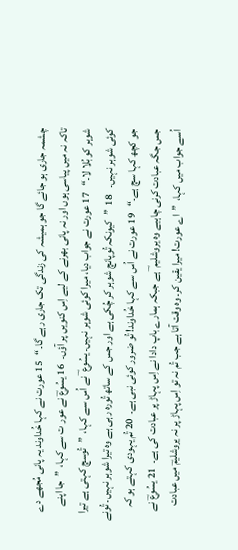چشمہ جاری ہو جائے گا جو ہمیشہ کی زندگی تک جاری رہے گا۔“   15 عورت نے کہا خُداوند یہ پانی مُجھے دے تاکہ نہ میں پیاسی ہوں اور نہ پانی بھرنے کے لیے اِس کنویں پر آؤں۔  16 یسُوعؔ نے عور ت سے کہا،  ”جا اپنے شوہر کو بُلا لا۔“   17 عورت نے جواب دیا، میرا کوئی شوہر نہیں۔ یسُوع ؔ نے اُس سے کہا،  ”تُوسچ کہتی ہے تیرا کوئی شوہر نہیں۔   18  ”کیونکہ تُوپانچ شوہر کر چُکی ہے اور جس کے ساتھ تُورہ رہی ہے وہ تیرا شوہر نہیں۔ تُونے جو کچھ کہا سچ ہے۔“   19 عورت نے اُس سے کہا خُداوند! تُو ضرور کوئی نبی ہے۔  20 تُم یہودی کہتے ہو کہ جس جگہ عبادت کرنی چاہیے وہ یروشلیم ؔ ہے جبکہ ہمارے باپ دادا نے اِس پہاڑ پر عبادت کی ہے۔  21 یسُوعؔ نے اُسے جواب میں کہا،  ”اے عورت! میرا یقین کر۔ وہ وقت آتا ہے جب تُم نہ تو اِس پہاڑ پر نہ یروشلیمؔ میں عبادت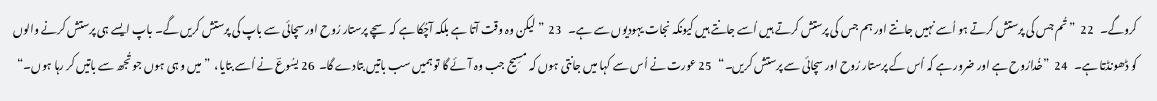کروگے۔   22  ”تُم جس کی پرستش کرتے ہو اُسے نہیں جانتے اور ہم جس کی پرستش کرتے ہیں اُسے جانتے ہیں کیونکہ نجات یہودیوں سے ہے۔   23  ”لیکن وہ وقت آتا ہے بلکہ آچُکا ہے کہ سچے پرستار رُوح اور سچائی سے باپ کی پرستش کریں گے۔ باپ ایسے ہی پرستش کرنے والوں کو ڈھونڈتا ہے۔   24  ”خُدارُوح ہے اور ضرور ہے کہ اُس کے پرستار رُوح اور سچائی سے پرستش کریں۔“   25 عورت نے اُس سے کہا میں جانتی ہوں کہ مسِیح جب وہ آئے گا تو ہمیں سب باتیں بتادے گا۔  26 یسُوعؔ نے اُسے بتایا،  ”میں و ہی ہوں جو تُجھ سے باتیں کر رہا ہوں۔“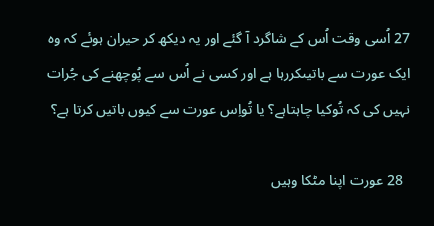27 اُسی وقت اُس کے شاگرد آ گئے اور یہ دیکھ کر حیران ہوئے کہ وہ ایک عورت سے باتیںکررہا ہے اور کسی نے اُس سے پُوچھنے کی جُرات نہیں کی کہ تُوکیا چاہتاہے؟ یا تُواِس عورت سے کیوں باتیں کرتا ہے؟

  28 عورت اپنا مٹکا وہیں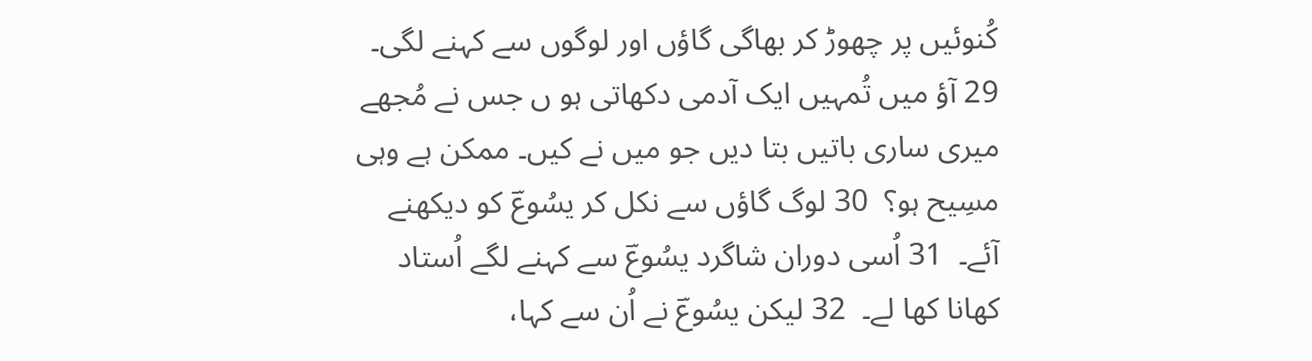کُنوئیں پر چھوڑ کر بھاگی گاؤں اور لوگوں سے کہنے لگی۔  29 آؤ میں تُمہیں ایک آدمی دکھاتی ہو ں جس نے مُجھے میری ساری باتیں بتا دیں جو میں نے کیں۔ ممکن ہے وہی مسِیح ہو؟  30 لوگ گاؤں سے نکل کر یسُوعؔ کو دیکھنے آئے۔  31 اُسی دوران شاگرد یسُوعؔ سے کہنے لگے اُستاد کھانا کھا لے۔  32 لیکن یسُوعؔ نے اُن سے کہا،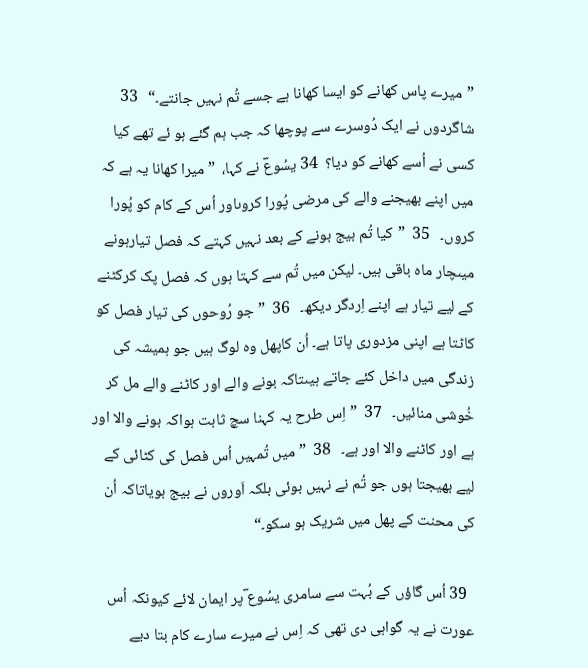”میرے پاس کھانے کو ایسا کھانا ہے جسے تُم نہیں جانتے۔“   33 شاگردوں نے ایک دُوسرے سے پوچھا کہ جب ہم گئے ہو ئے تھے کیا کسی نے اُسے کھانے کو دیا؟  34 یسُوعؔ نے کہا،  ”میرا کھانا یہ ہے کہ میں اپنے بھیجنے والے کی مرضی پُورا کروںاور اُس کے کام کو پُورا کروں۔   35  ”کیا تُم بیج بونے کے بعد نہیں کہتے کہ فصل تیارہونے میںچار ماہ باقی ہیں۔ لیکن میں تُم سے کہتا ہوں کہ فصل پک کرکٹنے کے لیے تیار ہے اپنے اِردگر دیکھ۔   36  ”جو رُوحوں کی تیار فصل کو کاٹتا ہے اپنی مزدوری پاتا ہے۔ اُن کاپھل وہ لوگ ہیں جو ہمیشہ کی زندگی میں داخل کئے جاتے ہیںتاکہ بونے والے اور کاٹنے والے مل کر خُوشی منائیں۔   37  ”اِس طرح یہ کہنا سچ ثابت ہواکہ بونے والا اور ہے اور کاٹنے والا اور ہے۔   38  ”میں تُمہیں اُس فصل کی کٹائی کے لیے بھیجتا ہوں جو تُم نے نہیں بوئی بلکہ اَوروں نے بیج بویاتاکہ اُن کی محنت کے پھل میں شریک ہو سکو۔“

  39 اُس گاؤں کے بُہت سے سامری یسُوع ؔپر ایمان لائے کیونکہ اُس عورت نے یہ گواہی دی تھی کہ اِس نے میرے سارے کام بتا دیے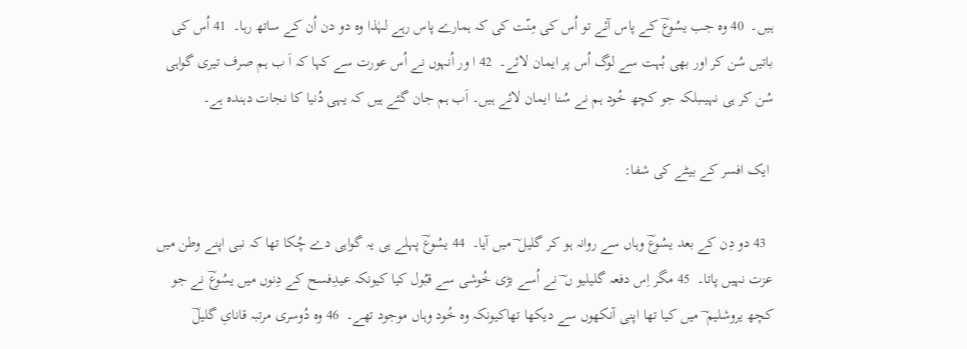ہیں۔  40 وہ جب یسُوعؔ کے پاس آئے تو اُس کی مِنّت کی کہ ہمارے پاس رہے لہٰذا وہ دو دن اُن کے ساتھ رہا۔  41 اُس کی باتیں سُن کر اور بھی بُہت سے لوگ اُس پر ایمان لائے۔  42 ا ور اُنہوں نے اُس عورت سے کہا کہ اَ ب ہم صرف تیری گواہی سُن کر ہی نہیںبلکہ جو کچھ خُود ہم نے سُنا ایمان لائے ہیں۔ اَب ہم جان گئے ہیں کہ یہی دُنیا کا نجات دہندہ ہے۔

 ایک افسر کے بیٹے کی شفا:

  43 دو دِن کے بعد یسُوعؔ وہاں سے روانہ ہو کر گلیل ؔ میں آیا۔  44 یسُوعؔ پہلے ہی یہ گواہی دے چُکا تھا کہ نبی اپنے وطن میں عزت نہیں پاتا۔  45 مگر اِس دفعہ گلیلیو ں ؔ نے اُسے بڑی خُوشی سے قبُول کیا کیونکہ عیدِفسح کے دِنوں میں یسُوعؔ نے جو کچھ یروشلیم ؔ میں کیا تھا اپنی آنکھوں سے دیکھا تھاکیونکہ وہ خُود وہاں موجود تھے۔  46 وہ دُوسری مرتبہ قانایِ گلیلؔ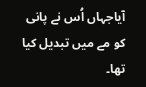آیاجہاں اُس نے پانی کو مے میں تبدیل کیا تھا۔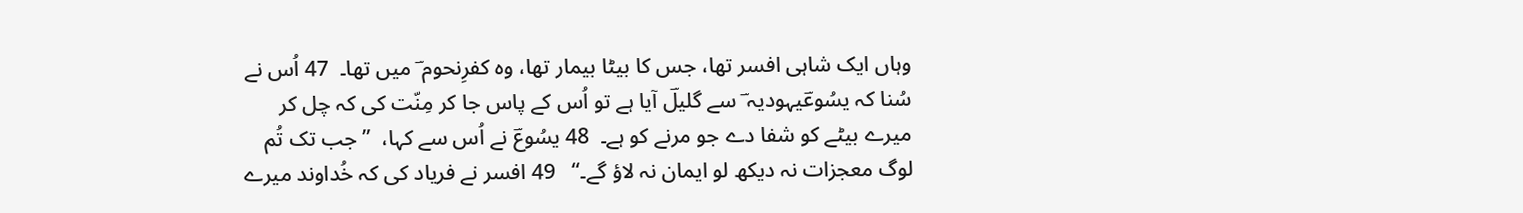وہاں ایک شاہی افسر تھا، جس کا بیٹا بیمار تھا، وہ کفرِنحوم ؔ میں تھا۔  47 اُس نے سُنا کہ یسُوعؔیہودیہ ؔ سے گلیلؔ آیا ہے تو اُس کے پاس جا کر مِنّت کی کہ چل کر میرے بیٹے کو شفا دے جو مرنے کو ہے۔  48 یسُوعؔ نے اُس سے کہا،  ”جب تک تُم لوگ معجزات نہ دیکھ لو ایمان نہ لاؤ گے۔“   49 افسر نے فریاد کی کہ خُداوند میرے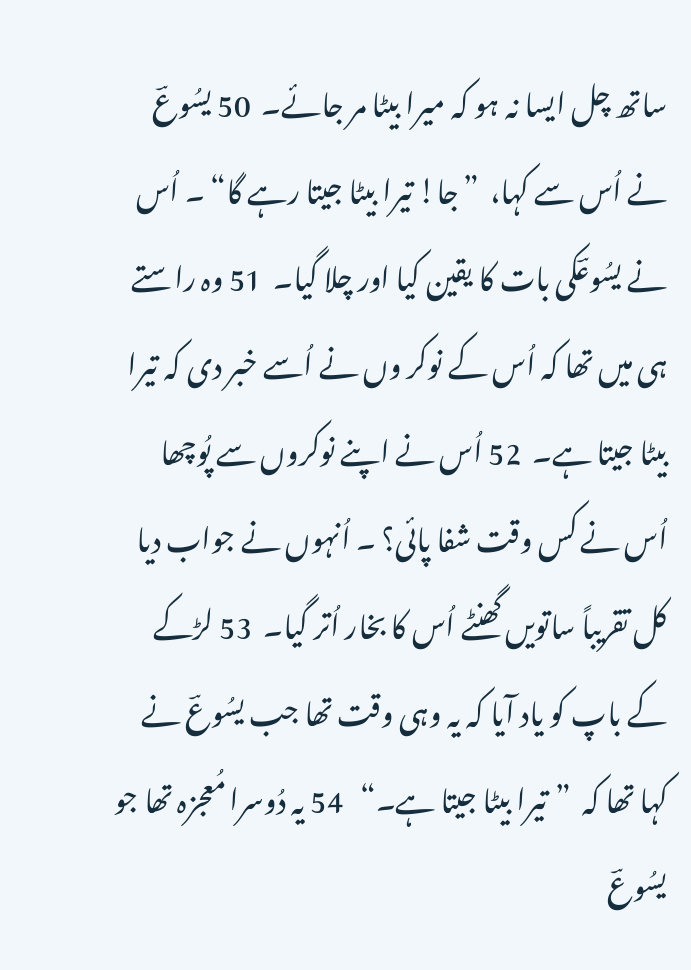ساتھ چل ایسا نہ ہو کہ میرا بیٹا مر جائے۔  50 یسُوعؔ نے اُس سے کہا،  ”جا! تیرا بیٹا جیتا رہے گا“ ۔ اُس نے یسُوعؔکی بات کا یقین کیا اور چلا گیا۔  51 وہ راستے ہی میں تھا کہ اُس کے نوکر وں نے اُسے خبر دی کہ تیرا بیٹا جیتا ہے۔  52 اُس نے اپنے نوکروں سے پُوچھا اُس نے کس وقت شفا پائی؟ ۔ اُنہوں نے جواب دیا کل تقریباً ساتویں گھنٹے اُس کا بخار اُتر گیا۔  53 لڑکے کے باپ کو یاد آیا کہ یہ وہی وقت تھا جب یسُوعؔ نے کہا تھا کہ  ”تیرا بیٹا جیتا ہے۔“   54 یہ دُوسرا مُعجزہ تھا جو یسُوعؔ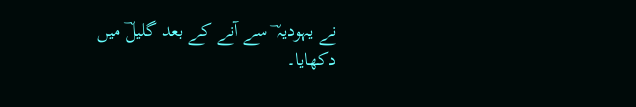نے یہودیہ ؔ سے آنے کے بعد گلیلؔ میں دکھایا۔